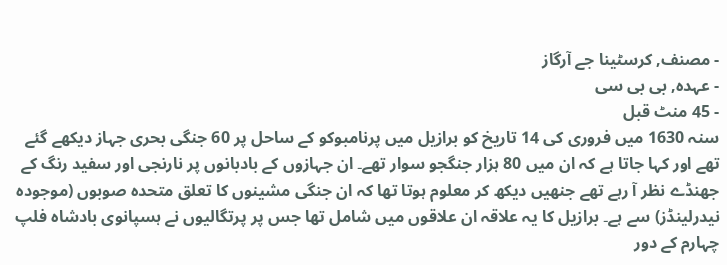- مصنف, کرسٹینا جے آرگاز
- عہدہ, بی بی سی
- 45 منٹ قبل
سنہ 1630 میں فروری کی 14 تاریخ کو برازیل میں پرنامبوکو کے ساحل پر 60 جنگی بحری جہاز دیکھے گئے تھے اور کہا جاتا ہے کہ ان میں 80 ہزار جنگجو سوار تھے۔ ان جہازوں کے بادبانوں پر نارنجی اور سفید رنگ کے جھنڈے نظر آ رہے تھے جنھیں دیکھ کر معلوم ہوتا تھا کہ ان جنگی مشینوں کا تعلق متحدہ صوبوں (موجودہ نیدرلینڈز) سے ہے۔ برازیل کا یہ علاقہ ان علاقوں میں شامل تھا جس پر پرتگالیوں نے ہسپانوی بادشاہ فلپ چہارم کے دور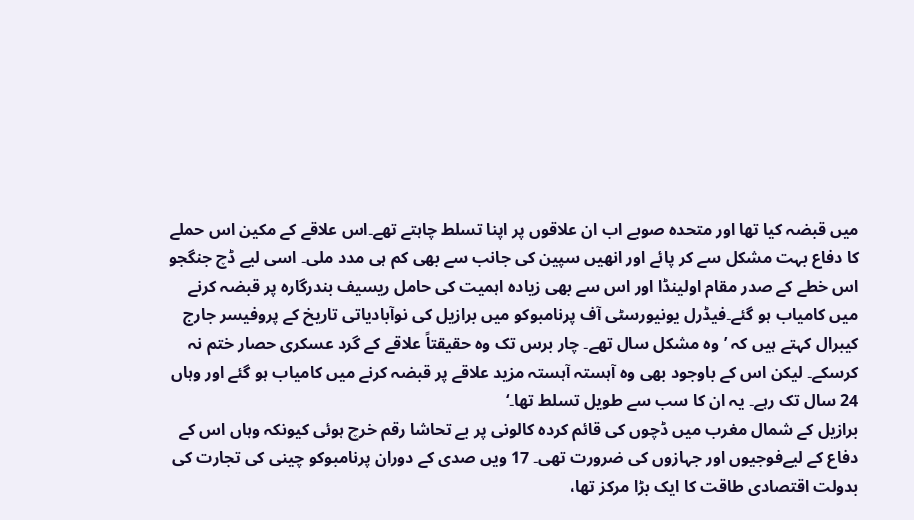میں قبضہ کیا تھا اور متحدہ صوبے اب ان علاقوں پر اپنا تسلط چاہتے تھے۔اس علاقے کے مکین اس حملے کا دفاع بہت مشکل سے کر پائے اور انھیں سپین کی جانب سے بھی کم ہی مدد ملی۔ اسی لیے ڈچ جنگجو اس خطے کے صدر مقام اولینڈا اور اس سے بھی زیادہ اہمیت کی حامل ریسیف بندرگارہ پر قبضہ کرنے میں کامیاب ہو گئے۔فیڈرل یونیورسٹی آف پرنامبوکو میں برازیل کی نوآبادیاتی تاریخ کے پروفیسر جارج کیبرال کہتے ہیں کہ ’وہ مشکل سال تھے۔ چار برس تک وہ حقیقتاً علاقے کے گرد عسکری حصار ختم نہ کرسکے۔ لیکن اس کے باوجود بھی وہ آہستہ آہستہ مزید علاقے پر قبضہ کرنے میں کامیاب ہو گئے اور وہاں 24 سال تک رہے۔ یہ ان کا سب سے طویل تسلط تھا۔‘
برازیل کے شمال مغرب میں ڈچوں کی قائم کردہ کالونی پر بے تحاشا رقم خرچ ہوئی کیونکہ وہاں اس کے دفاع کے لیےفوجیوں اور جہازوں کی ضرورت تھی۔ 17 ویں صدی کے دوران پرنامبوکو چینی کی تجارت کی بدولت اقتصادی طاقت کا ایک بڑا مرکز تھا،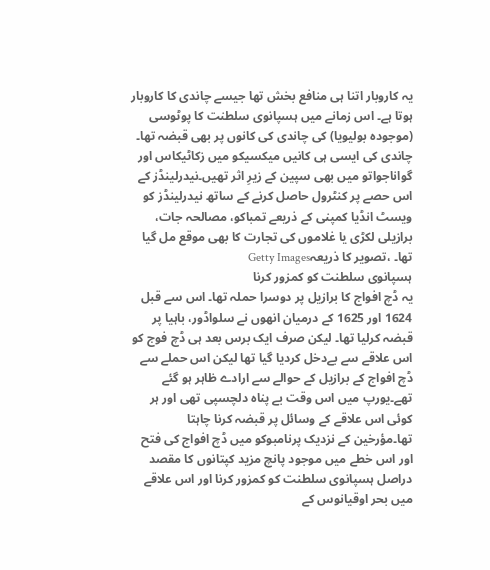یہ کاروبار اتنا ہی منافع بخش تھا جیسے چاندی کا کاروبار ہوتا ہے۔ اس زمانے میں ہسپانوی سلطنت کا پوٹوسی (موجودہ بولیویا) کی چاندی کی کانوں پر بھی قبضہ تھا۔ چاندی کی ایسی ہی کانیں میکسیکو میں زکاٹیکاس اور گواناجواتو میں بھی سپین کے زیرِ اثر تھیں۔نیدرلینڈز کے اس حصے پر کنٹرول حاصل کرنے کے ساتھ نیدرلینڈز کو ویسٹ انڈیا کمپنی کے ذریعے تمباکو، مصالحہ جات، برازیلی لکڑی یا غلاموں کی تجارت کا بھی موقع مل گیا تھا۔ ،تصویر کا ذریعہGetty Images
ہسپانوی سلطنت کو کمزور کرنا
یہ ڈچ افواج کا برازیل پر دوسرا حملہ تھا۔ اس سے قبل 1624 اور 1625 کے درمیان انھوں نے سلواڈور، باہیا پر قبضہ کرلیا تھا۔ لیکن صرف ایک برس بعد ہی ڈچ فوج کو اس علاقے سے بےدخل کردیا گیا تھا لیکن اس حملے سے ڈچ افواج کے برازیل کے حوالے سے ارادے ظاہر ہو گئے تھے۔یورپ میں اس وقت بے پناہ دلچسپی تھی اور ہر کوئی اس علاقے کے وسائل پر قبضہ کرنا چاہتا تھا۔مؤرخین کے نزدیک پرنامبوکو میں ڈچ افواج کی فتح اور اس خطے میں موجود پانچ مزید کپتانوں کا مقصد دراصل ہسپانوی سلطنت کو کمزور کرنا اور اس علاقے میں بحر اوقیانوس کے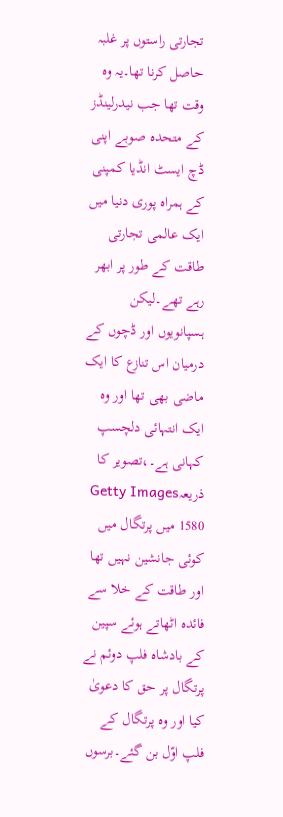تجارتی راستوں پر غلبہ حاصل کرنا تھا۔یہ وہ وقت تھا جب نیدرلینڈز کے متحدہ صوبے اپنی ڈچ ایسٹ انڈیا کمپنی کے ہمراہ پوری دنیا میں ایک عالمی تجارتی طاقت کے طور پر ابھر رہے تھے۔لیکن ہسپانویوں اور ڈچوں کے درمیان اس تنازع کا ایک ماضی بھی تھا اور وہ ایک انتہائی دلچسپ کہانی ہے۔،تصویر کا ذریعہGetty Images
1580 میں پرتگال میں کوئی جانشین نہیں تھا اور طاقت کے خلا سے فائدہ اٹھاتے ہوئے سپین کے بادشاہ فلپ دوئم نے پرتگال پر حق کا دعویٰ کیا اور وہ پرتگال کے فلپ اوّل بن گئے۔برسوں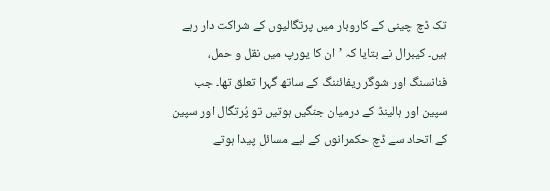تک ڈچ چینی کے کاروبار میں پرتگالیوں کے شراکت دار رہے ہیں۔ کیبرال نے بتایا کہ ’ان کا یورپ میں نقل و حمل، فنانسنگ اور شوگر ریفائننگ کے ساتھ گہرا تعلق تھا۔ جب سپین اور ہالینڈ کے درمیان جنگیں ہوتیں تو پُرتگال اور سپین کے اتحاد سے ڈچ حکمرانوں کے لیے مسائل پیدا ہوتے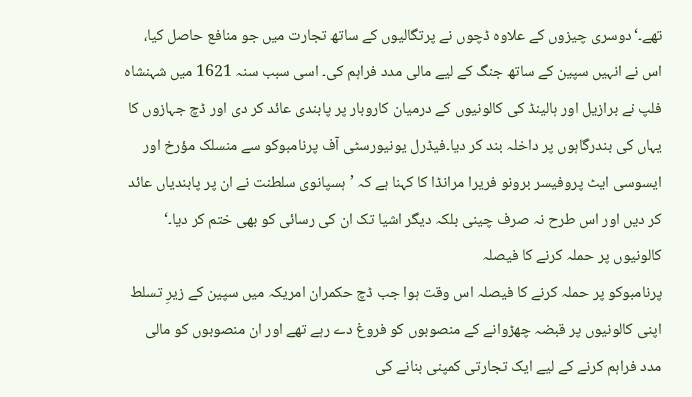تھے۔‘دوسری چیزوں کے علاوہ ڈچوں نے پرتگالیوں کے ساتھ تجارت میں جو منافع حاصل کیا، اس نے انہیں سپین کے ساتھ جنگ کے لیے مالی مدد فراہم کی۔ اسی سبب سنہ 1621 میں شہنشاہ فلپ نے برازیل اور ہالینڈ کی کالونیوں کے درمیان کاروبار پر پابندی عائد کر دی اور ڈچ جہازوں کا یہاں کی بندرگاہوں پر داخلہ بند کر دیا۔فیڈرل یونیورسٹی آف پرنامبوکو سے منسلک مؤرخ اور ایسوسی ایٹ پروفیسر برونو فریرا مرانڈا کا کہنا ہے کہ ’ہسپانوی سلطنت نے ان پر پابندیاں عائد کر دیں اور اس طرح نہ صرف چینی بلکہ دیگر اشیا تک ان کی رسائی کو بھی ختم کر دیا۔‘
کالونیوں پر حملہ کرنے کا فیصلہ
پرنامبوکو پر حملہ کرنے کا فیصلہ اس وقت ہوا جب ڈچ حکمران امریکہ میں سپین کے زیرِ تسلط اپنی کالونیوں پر قبضہ چھڑوانے کے منصوبوں کو فروغ دے رہے تھے اور ان منصوبوں کو مالی مدد فراہم کرنے کے لیے ایک تجارتی کمپنی بنانے کی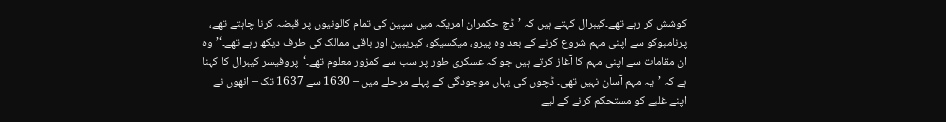کوشش کر رہے تھے۔کیبرال کہتے ہیں کہ ’ڈچ حکمران امریکہ میں سپین کی تمام کالونیوں پر قبضہ کرنا چاہتے تھے، پرنامبوکو سے اپنی مہم شروع کرنے کے بعد وہ پیرو، میکسیکو، کیریبین اور باقی ممالک کی طرف دیکھ رہے تھے۔‘’وہ ان مقامات سے اپنی مہم کا آغاز کرتے ہیں جو کہ عسکری طور پر سب سے کمزور معلوم تھے۔‘پروفیسر کیبرال کا کہنا ہے کہ ’یہ مہم آسان نہیں تھی۔ ڈچوں کی یہاں موجودگی کے پہلے مرحلے میں – 1630 سے 1637 تک – انھوں نے اپنے غلبے کو مستحکم کرنے کے لیے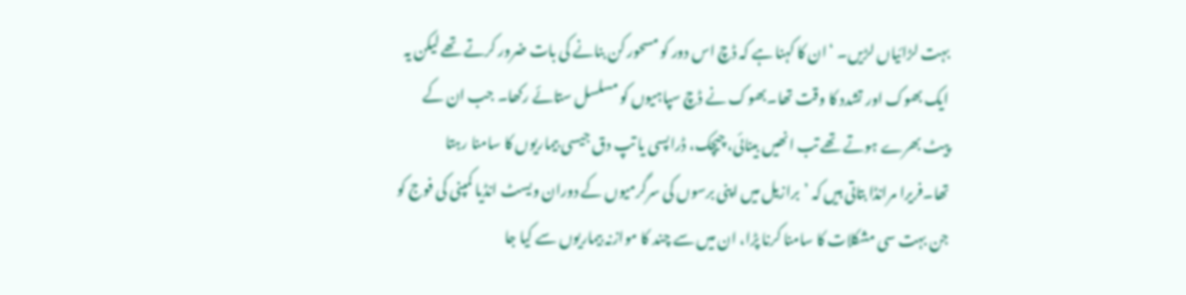بہت لڑائیاں لڑیں۔ ‘ان کا کہنا ہے کہ ڈچ اس دور کو مسحور کن بنانے کی بات ضرور کرتے تھے لیکن یہ ایک بھوک اور تشدد کا وقت تھا۔بھوک نے ڈچ سپاہیوں کو مسلسل ستائے رکھا۔ جب ان کے پیٹ بھرے ہوتے تھے تب انھیں بینائی، چیچک، ڈراپسی یا تپ دق جیسی بیماریوں کا سامنا رہتا تھا۔فریرا مرانڈا بتاتی ہیں کہ ’برازیل میں اپنی برسوں کی سرگرمیوں کے دوران ویسٹ انڈیا کمپنی کی فوج کو جن بہت سی مشکلات کا سامنا کرنا پڑا، ان میں سے چند کا موازنہ بیماریوں سے کیا جا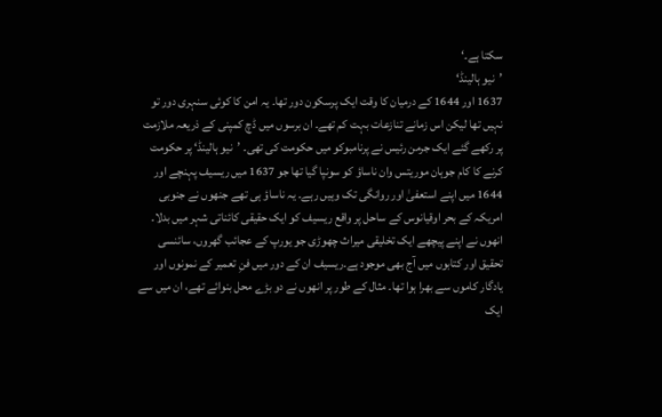سکتا ہے۔‘
’نیو ہالینڈ‘
1637 اور 1644 کے درمیان کا وقت ایک پرسکون دور تھا۔ یہ امن کا کوئی سنہری دور تو نہیں تھا لیکن اس زمانے تنازعات بہت کم تھے۔ ان برسوں میں ڈچ کمپنی کے ذریعہ ملازمت پر رکھے گئے ایک جرمن رئیس نے پرنامبوکو میں حکومت کی تھی۔ ’نیو ہالینڈ‘ پر حکومت کرنے کا کام جوہان موریتس وان ناساؤ کو سونپا گیا تھا جو 1637 میں ریسیف پہنچے اور 1644 میں اپنے استعفیٰ اور روانگی تک وہیں رہے۔ یہ ناساؤ ہی تھے جنھوں نے جنوبی امریکہ کے بحر اوقیانوس کے ساحل پر واقع ریسیف کو ایک حقیقی کائناتی شہر میں بدلا۔ انھوں نے اپنے پیچھے ایک تخلیقی میراث چھوڑی جو یورپ کے عجائب گھروں، سائنسی تحقیق اور کتابوں میں آج بھی موجود ہے۔ریسیف ان کے دور میں فنِ تعمیر کے نمونوں اور یادگار کاموں سے بھرا ہوا تھا۔ مثال کے طور پر انھوں نے دو بڑے محل بنوائے تھے، ان میں سے ایک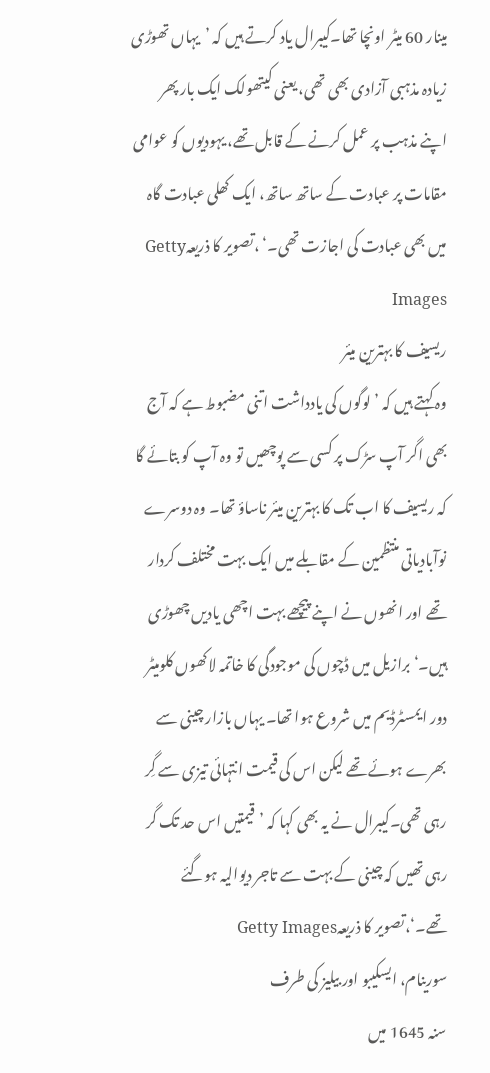مینار 60 میٹر اونچا تھا۔کیبرال یاد کرتے ہیں کہ ’یہاں تھوڑی زیادہ مذہبی آزادی بھی تھی، یعنی کیتھولک ایک بار پھر اپنے مذہب پر عمل کرنے کے قابل تھے، یہودیوں کو عوامی مقامات پر عبادت کے ساتھ ساتھ، ایک کھلی عبادت گاہ میں بھی عبادت کی اجازت تھی۔‘ ،تصویر کا ذریعہGetty Images
ریسیف کا بہترین میئر
وہ کہتے ہیں کہ ’لوگوں کی یادداشت اتنی مضبوط ہے کہ آج بھی اگر آپ سڑک پر کسی سے پوچھیں تو وہ آپ کو بتائے گا کہ ریسیف کا اب تک کا بہترین میئر ناساؤ تھا۔ وہ دوسرے نوآبادیاتی منتظمین کے مقابلے میں ایک بہت مختلف کردار تھے اور انھوں نے اپنے پیچھے بہت اچھی یادیں چھوڑی ہیں۔‘ برازیل میں ڈچوں کی موجودگی کا خاتمہ لاکھوں کلومیٹر دور ایمسٹرڈیم میں شروع ہوا تھا۔ یہاں بازار چینی سے بھرے ہوئے تھے لیکن اس کی قیمت انتہائی تیزی سے گِر رہی تھی۔کیبرال نے یہ بھی کہا کہ ’قیمتیں اس حد تک گر رہی تھیں کہ چینی کے بہت سے تاجر دیوالیہ ہوگئے تھے۔‘،تصویر کا ذریعہGetty Images
سورینام، ایسکیبو اور بیلیز کی طرف
سنہ 1645 میں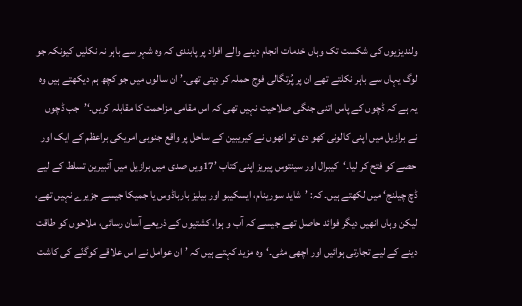ولندیزیوں کی شکست تک وہاں خدمات انجام دینے والے افراد پر پابندی کہ وہ شہر سے باہر نہ نکلیں کیونکہ جو لوگ یہاں سے باہر نکلتے تھے ان پر پُرتگالی فوج حملہ کر دیتی تھی۔’ان سالوں میں جو کچھ ہم دیکھتے ہیں وہ یہ ہے کہ ڈچوں کے پاس اتنی جنگی صلاحیت نہیں تھی کہ اس مقامی مزاحمت کا مقابلہ کریں۔‘’جب ڈچوں نے برازیل میں اپنی کالونی کھو دی تو انھوں نے کیریبین کے ساحل پر واقع جنوبی امریکی براعظم کے ایک اور حصے کو فتح کر لیا۔‘کیبرال اور سینتوس پیریز اپنی کتاب ’17ویں صدی میں برازیل میں آئبیرین تسلط کے لیے ڈچ چیلنج‘ میں لکھتے ہیں۔ کہ: ’شاید سورینام، ایسکیبو اور بیلیز بارباڈوس یا جمیکا جیسے جزیرے نہیں تھے، لیکن وہاں انھیں دیگر فوائد حاصل تھے جیسے کہ آب و ہوا، کشتیوں کے ذریعے آسان رسائی، ملاحوں کو طاقت دینے کے لیے تجارتی ہوائیں اور اچھی مٹی۔‘وہ مزید کہتے ہیں کہ ’ان عوامل نے اس علاقے کوگنّے کی کاشت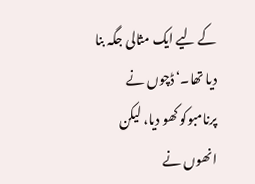کے لیے ایک مثالی جگہ بنا دیا تھا۔‘ڈچوں نے پرنامبوکو کھو دیا، لیکن انھوں نے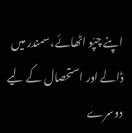اپنے چپّو اٹھائے، سمندر میں ڈالے اور استحصال کے لیے دوسرے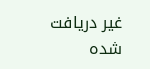غیر دریافت شدہ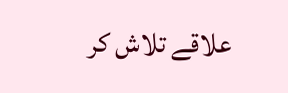علاقے تلاش کر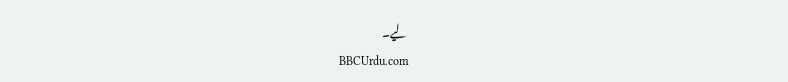لیے۔
BBCUrdu.com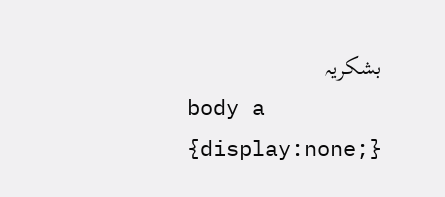بشکریہ
body a {display:none;}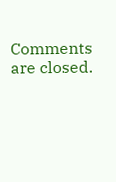Comments are closed.